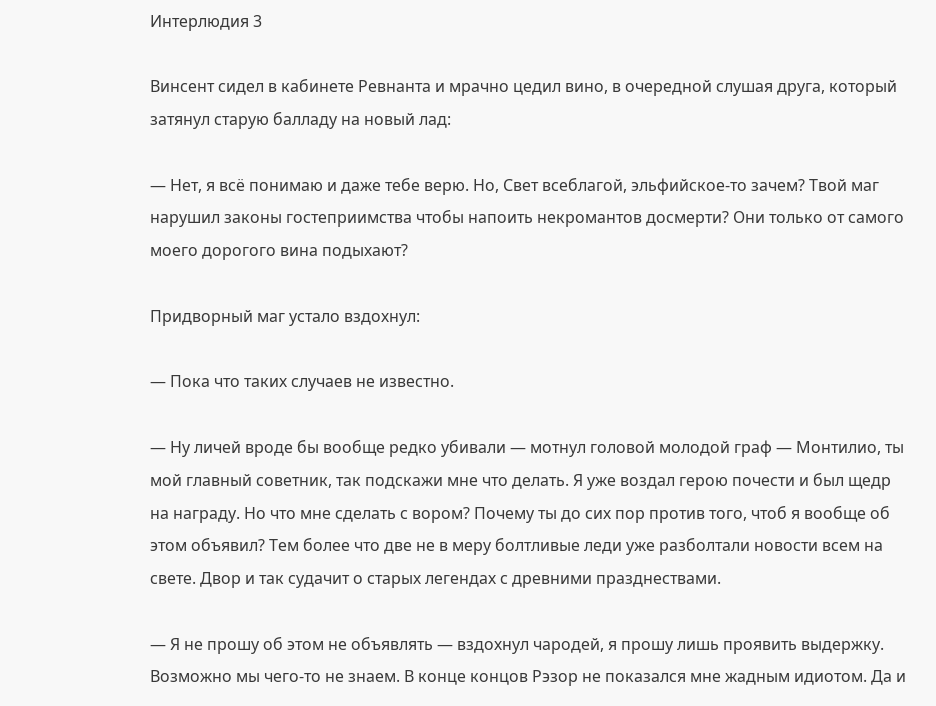Интерлюдия 3

Винсент сидел в кабинете Ревнанта и мрачно цедил вино, в очередной слушая друга, который затянул старую балладу на новый лад:

— Нет, я всё понимаю и даже тебе верю. Но, Свет всеблагой, эльфийское-то зачем? Твой маг нарушил законы гостеприимства чтобы напоить некромантов досмерти? Они только от самого моего дорогого вина подыхают?

Придворный маг устало вздохнул:

— Пока что таких случаев не известно.

— Ну личей вроде бы вообще редко убивали — мотнул головой молодой граф — Монтилио, ты мой главный советник, так подскажи мне что делать. Я уже воздал герою почести и был щедр на награду. Но что мне сделать с вором? Почему ты до сих пор против того, чтоб я вообще об этом объявил? Тем более что две не в меру болтливые леди уже разболтали новости всем на свете. Двор и так судачит о старых легендах с древними празднествами.

— Я не прошу об этом не объявлять — вздохнул чародей, я прошу лишь проявить выдержку. Возможно мы чего-то не знаем. В конце концов Рэзор не показался мне жадным идиотом. Да и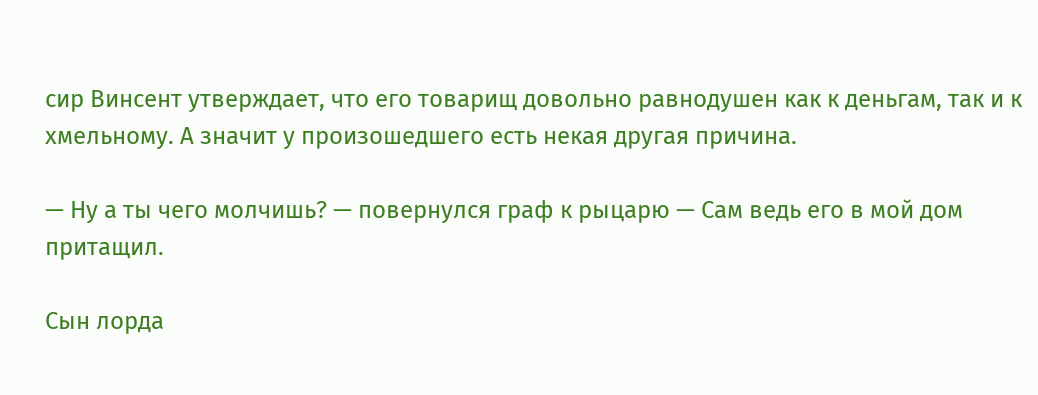сир Винсент утверждает, что его товарищ довольно равнодушен как к деньгам, так и к хмельному. А значит у произошедшего есть некая другая причина.

— Ну а ты чего молчишь? — повернулся граф к рыцарю — Сам ведь его в мой дом притащил.

Сын лорда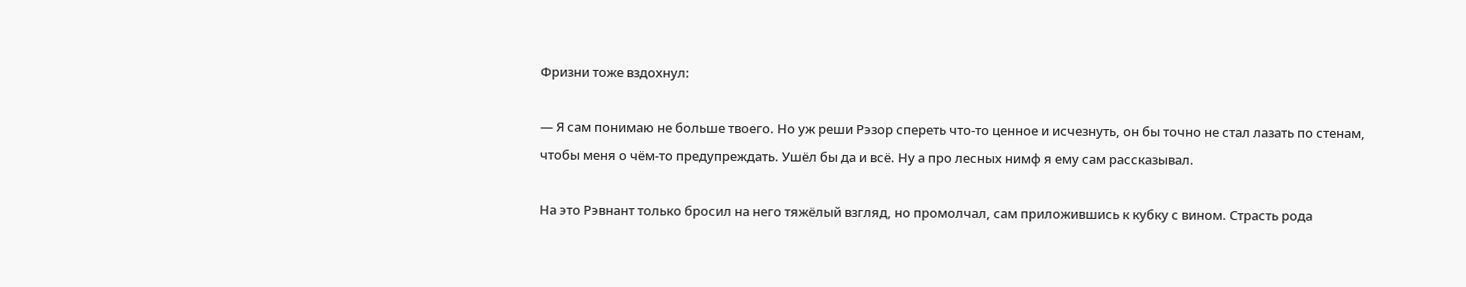Фризни тоже вздохнул:

— Я сам понимаю не больше твоего. Но уж реши Рэзор спереть что-то ценное и исчезнуть, он бы точно не стал лазать по стенам, чтобы меня о чём-то предупреждать. Ушёл бы да и всё. Ну а про лесных нимф я ему сам рассказывал.

На это Рэвнант только бросил на него тяжёлый взгляд, но промолчал, сам приложившись к кубку с вином. Страсть рода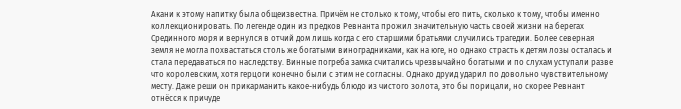Акани к этому напитку была общеизвестна. Причём не столько к тому, чтобы его пить, сколько к тому, чтобы именно коллекционировать. По легенде один из предков Ревнанта прожил значительную часть своей жизни на берегах Срединного моря и вернулся в отчий дом лишь когда с его старшими братьями случились трагедии. Более северная земля не могла похвастаться столь же богатыми виноградниками, как на юге, но однако страсть к детям лозы осталась и стала передаваться по наследству. Винные погреба замка считались чрезвычайно богатыми и по слухам уступали разве что королевским, хотя герцоги конечно были с этим не согласны. Однако друид ударил по довольно чувствительному месту. Даже реши он прикарманить какое-нибудь блюдо из чистого золота, это бы порицали, но скорее Ревнант отнёсся к причуде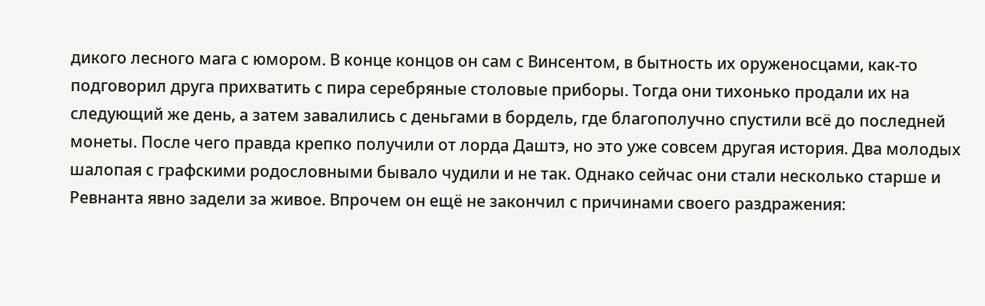дикого лесного мага с юмором. В конце концов он сам с Винсентом, в бытность их оруженосцами, как-то подговорил друга прихватить с пира серебряные столовые приборы. Тогда они тихонько продали их на следующий же день, а затем завалились с деньгами в бордель, где благополучно спустили всё до последней монеты. После чего правда крепко получили от лорда Даштэ, но это уже совсем другая история. Два молодых шалопая с графскими родословными бывало чудили и не так. Однако сейчас они стали несколько старше и Ревнанта явно задели за живое. Впрочем он ещё не закончил с причинами своего раздражения: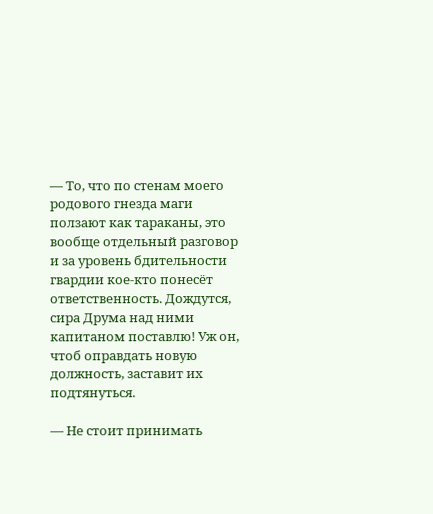— То, что по стенам моего родового гнезда маги ползают как тараканы, это вообще отдельный разговор и за уровень бдительности гвардии кое-кто понесёт ответственность. Дождутся, сира Друма над ними капитаном поставлю! Уж он, чтоб оправдать новую должность, заставит их подтянуться.

— Не стоит принимать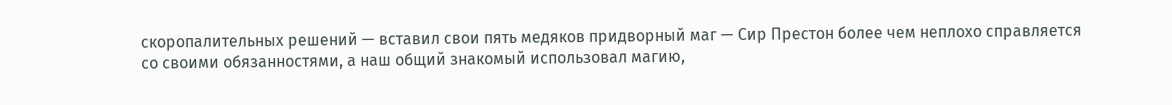скоропалительных решений — вставил свои пять медяков придворный маг — Сир Престон более чем неплохо справляется со своими обязанностями, а наш общий знакомый использовал магию,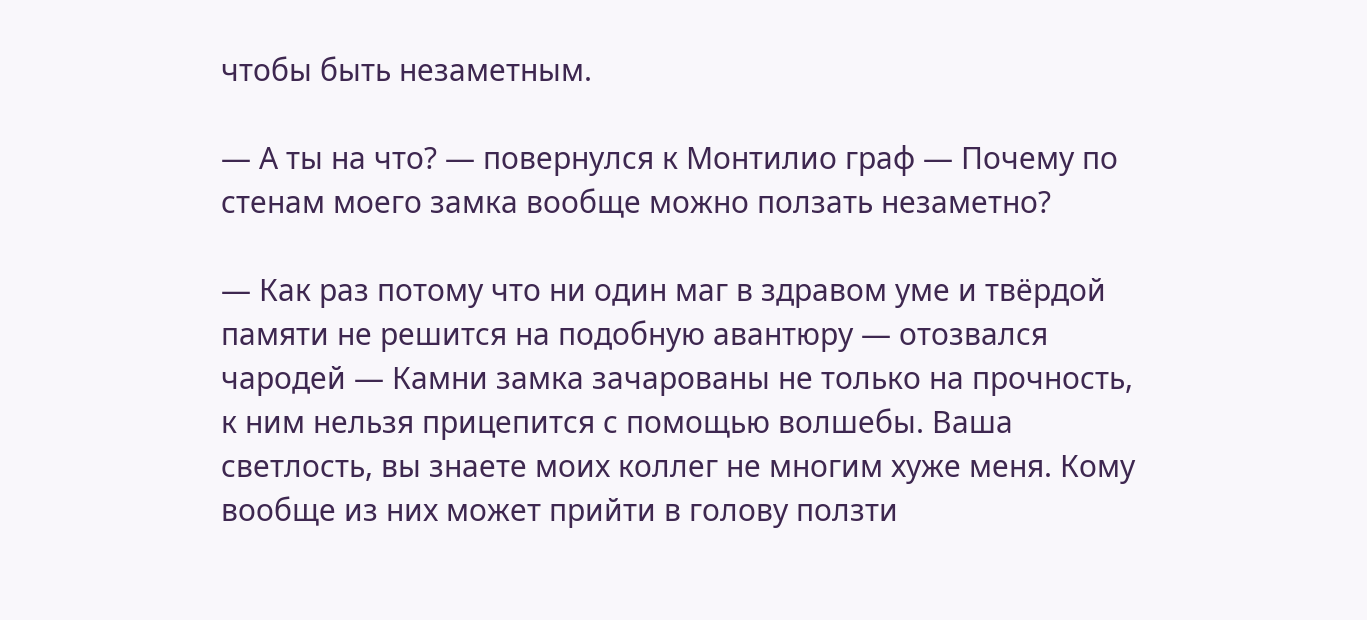чтобы быть незаметным.

— А ты на что? — повернулся к Монтилио граф — Почему по стенам моего замка вообще можно ползать незаметно?

— Как раз потому что ни один маг в здравом уме и твёрдой памяти не решится на подобную авантюру — отозвался чародей — Камни замка зачарованы не только на прочность, к ним нельзя прицепится с помощью волшебы. Ваша светлость, вы знаете моих коллег не многим хуже меня. Кому вообще из них может прийти в голову ползти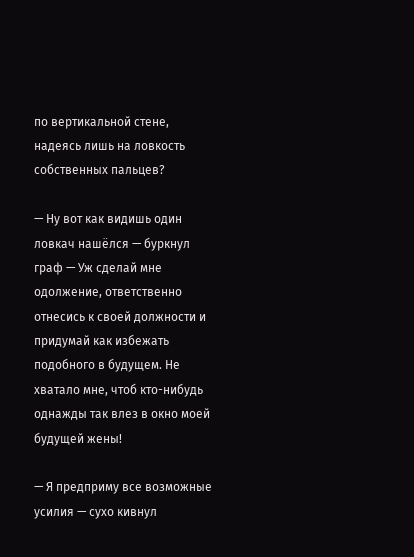по вертикальной стене, надеясь лишь на ловкость собственных пальцев?

— Ну вот как видишь один ловкач нашёлся — буркнул граф — Уж сделай мне одолжение, ответственно отнесись к своей должности и придумай как избежать подобного в будущем. Не хватало мне, чтоб кто-нибудь однажды так влез в окно моей будущей жены!

— Я предприму все возможные усилия — сухо кивнул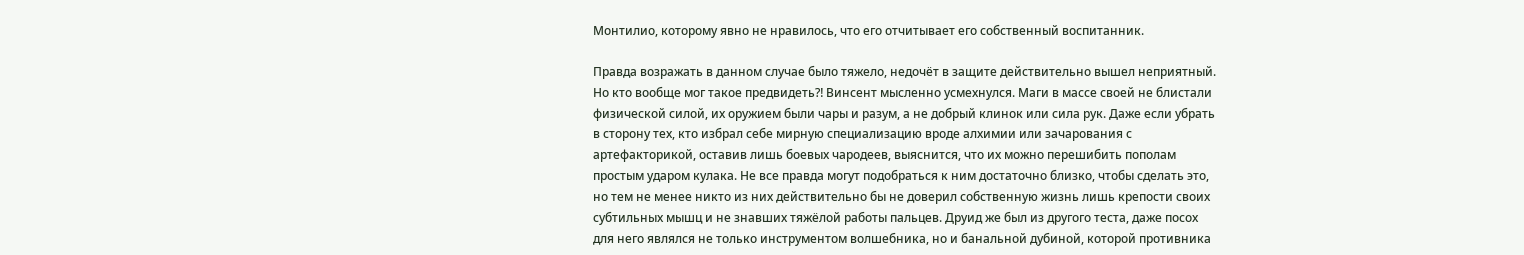Монтилио, которому явно не нравилось, что его отчитывает его собственный воспитанник.

Правда возражать в данном случае было тяжело, недочёт в защите действительно вышел неприятный. Но кто вообще мог такое предвидеть⁈ Винсент мысленно усмехнулся. Маги в массе своей не блистали физической силой, их оружием были чары и разум, а не добрый клинок или сила рук. Даже если убрать в сторону тех, кто избрал себе мирную специализацию вроде алхимии или зачарования с артефакторикой, оставив лишь боевых чародеев, выяснится, что их можно перешибить пополам простым ударом кулака. Не все правда могут подобраться к ним достаточно близко, чтобы сделать это, но тем не менее никто из них действительно бы не доверил собственную жизнь лишь крепости своих субтильных мышц и не знавших тяжёлой работы пальцев. Друид же был из другого теста, даже посох для него являлся не только инструментом волшебника, но и банальной дубиной, которой противника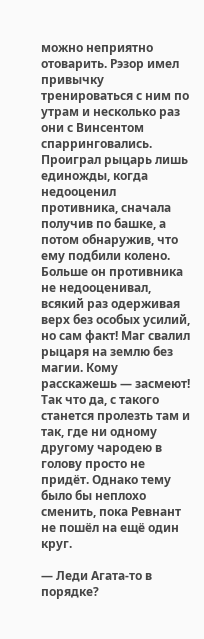можно неприятно отоварить. Рэзор имел привычку тренироваться с ним по утрам и несколько раз они с Винсентом спарринговались. Проиграл рыцарь лишь единожды, когда недооценил противника, сначала получив по башке, а потом обнаружив, что ему подбили колено. Больше он противника не недооценивал, всякий раз одерживая верх без особых усилий, но сам факт! Маг свалил рыцаря на землю без магии. Кому расскажешь — засмеют! Так что да, с такого станется пролезть там и так, где ни одному другому чародею в голову просто не придёт. Однако тему было бы неплохо сменить, пока Ревнант не пошёл на ещё один круг.

— Леди Агата-то в порядке?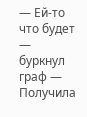— Ей-то что будет — буркнул граф — Получила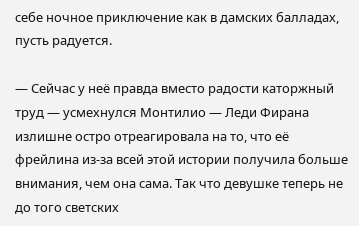себе ночное приключение как в дамских балладах, пусть радуется.

— Сейчас у неё правда вместо радости каторжный труд — усмехнулся Монтилио — Леди Фирана излишне остро отреагировала на то, что её фрейлина из-за всей этой истории получила больше внимания, чем она сама. Так что девушке теперь не до того светских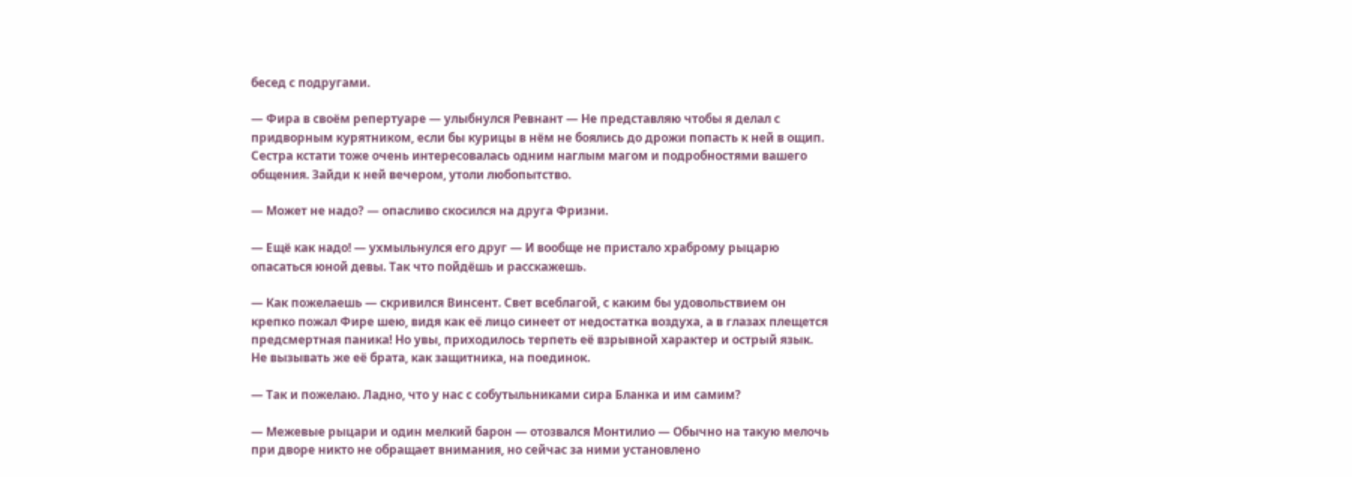бесед с подругами.

— Фира в своём репертуаре — улыбнулся Ревнант — Не представляю чтобы я делал с придворным курятником, если бы курицы в нём не боялись до дрожи попасть к ней в ощип. Сестра кстати тоже очень интересовалась одним наглым магом и подробностями вашего общения. Зайди к ней вечером, утоли любопытство.

— Может не надо? — опасливо скосился на друга Фризни.

— Ещё как надо! — ухмыльнулся его друг — И вообще не пристало храброму рыцарю опасаться юной девы. Так что пойдёшь и расскажешь.

— Как пожелаешь — скривился Винсент. Свет всеблагой, с каким бы удовольствием он крепко пожал Фире шею, видя как её лицо синеет от недостатка воздуха, а в глазах плещется предсмертная паника! Но увы, приходилось терпеть её взрывной характер и острый язык. Не вызывать же её брата, как защитника, на поединок.

— Так и пожелаю. Ладно, что у нас с собутыльниками сира Бланка и им самим?

— Межевые рыцари и один мелкий барон — отозвался Монтилио — Обычно на такую мелочь при дворе никто не обращает внимания, но сейчас за ними установлено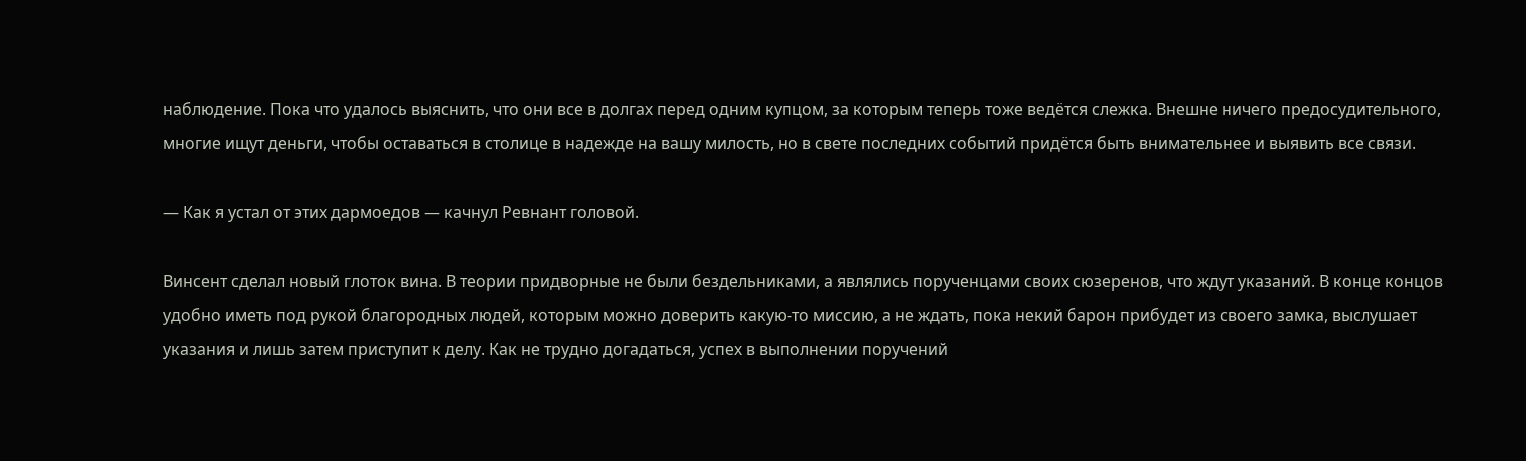наблюдение. Пока что удалось выяснить, что они все в долгах перед одним купцом, за которым теперь тоже ведётся слежка. Внешне ничего предосудительного, многие ищут деньги, чтобы оставаться в столице в надежде на вашу милость, но в свете последних событий придётся быть внимательнее и выявить все связи.

— Как я устал от этих дармоедов — качнул Ревнант головой.

Винсент сделал новый глоток вина. В теории придворные не были бездельниками, а являлись порученцами своих сюзеренов, что ждут указаний. В конце концов удобно иметь под рукой благородных людей, которым можно доверить какую-то миссию, а не ждать, пока некий барон прибудет из своего замка, выслушает указания и лишь затем приступит к делу. Как не трудно догадаться, успех в выполнении поручений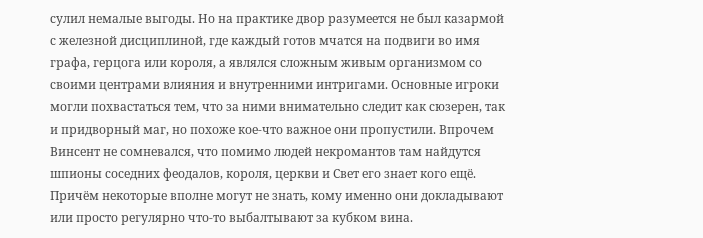сулил немалые выгоды. Но на практике двор разумеется не был казармой с железной дисциплиной, где каждый готов мчатся на подвиги во имя графа, герцога или короля, а являлся сложным живым организмом со своими центрами влияния и внутренними интригами. Основные игроки могли похвастаться тем, что за ними внимательно следит как сюзерен, так и придворный маг, но похоже кое-что важное они пропустили. Впрочем Винсент не сомневался, что помимо людей некромантов там найдутся шпионы соседних феодалов, короля, церкви и Свет его знает кого ещё. Причём некоторые вполне могут не знать, кому именно они докладывают или просто регулярно что-то выбалтывают за кубком вина.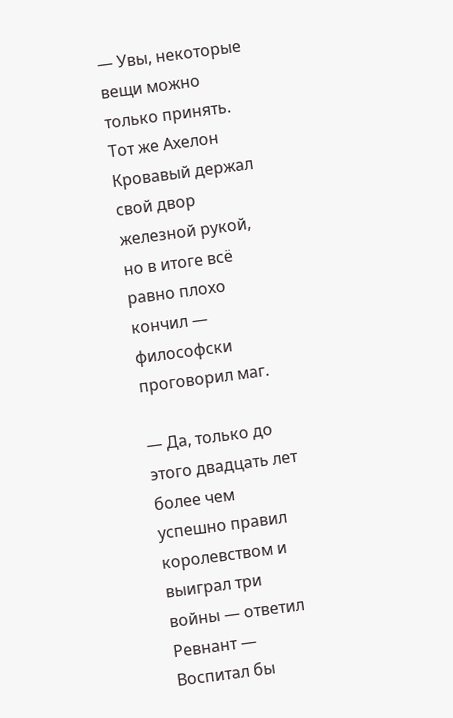— Увы, некоторые вещи можно только принять. Тот же Ахелон Кровавый держал свой двор железной рукой, но в итоге всё равно плохо кончил — философски проговорил маг.

— Да, только до этого двадцать лет более чем успешно правил королевством и выиграл три войны — ответил Ревнант — Воспитал бы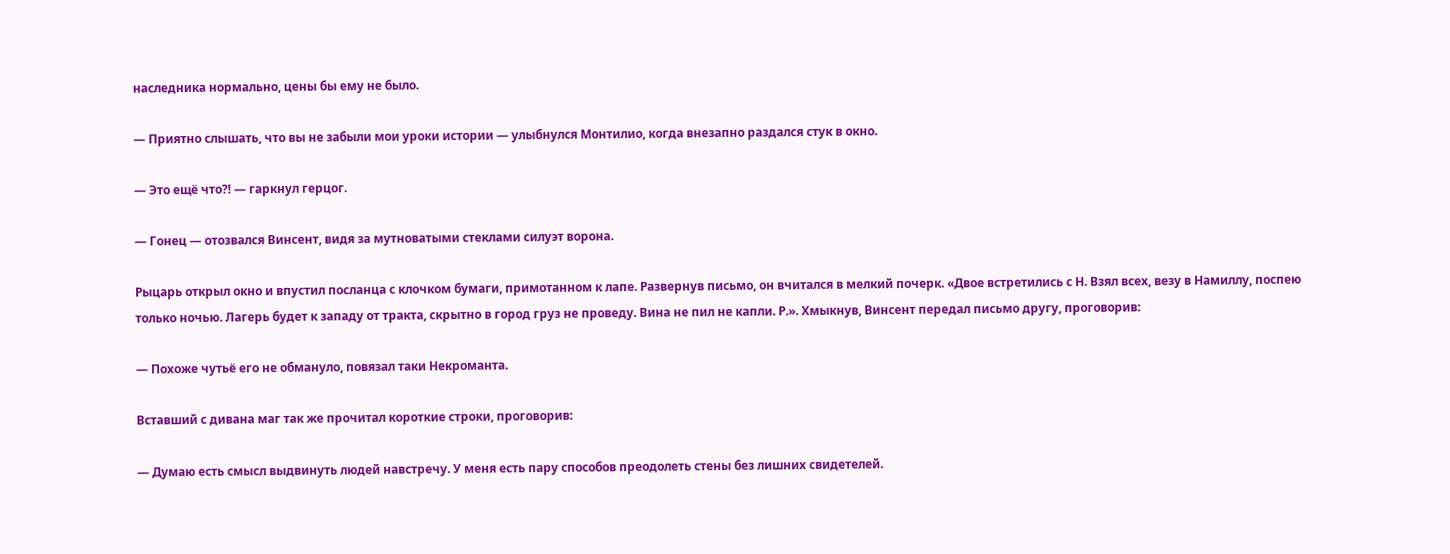наследника нормально, цены бы ему не было.

— Приятно слышать, что вы не забыли мои уроки истории — улыбнулся Монтилио, когда внезапно раздался стук в окно.

— Это ещё что⁈ — гаркнул герцог.

— Гонец — отозвался Винсент, видя за мутноватыми стеклами силуэт ворона.

Рыцарь открыл окно и впустил посланца с клочком бумаги, примотанном к лапе. Развернув письмо, он вчитался в мелкий почерк. «Двое встретились с Н. Взял всех, везу в Намиллу, поспею только ночью. Лагерь будет к западу от тракта, скрытно в город груз не проведу. Вина не пил не капли. Р.». Хмыкнув, Винсент передал письмо другу, проговорив:

— Похоже чутьё его не обмануло, повязал таки Некроманта.

Вставший с дивана маг так же прочитал короткие строки, проговорив:

— Думаю есть смысл выдвинуть людей навстречу. У меня есть пару способов преодолеть стены без лишних свидетелей.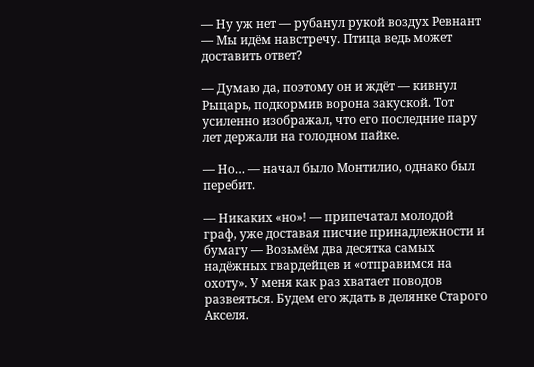— Ну уж нет — рубанул рукой воздух Ревнант — Мы идём навстречу. Птица ведь может доставить ответ?

— Думаю да, поэтому он и ждёт — кивнул Рыцарь, подкормив ворона закуской. Тот усиленно изображал, что его последние пару лет держали на голодном пайке.

— Но… — начал было Монтилио, однако был перебит.

— Никаких «но»! — припечатал молодой граф, уже доставая писчие принадлежности и бумагу — Возьмём два десятка самых надёжных гвардейцев и «отправимся на охоту». У меня как раз хватает поводов развеяться. Будем его ждать в делянке Старого Акселя.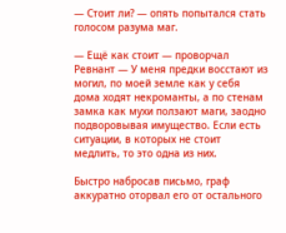— Стоит ли? — опять попытался стать голосом разума маг.

— Ещё как стоит — проворчал Ревнант — У меня предки восстают из могил, по моей земле как у себя дома ходят некроманты, а по стенам замка как мухи ползают маги, заодно подворовывая имущество. Если есть ситуации, в которых не стоит медлить, то это одна из них.

Быстро набросав письмо, граф аккуратно оторвал его от остального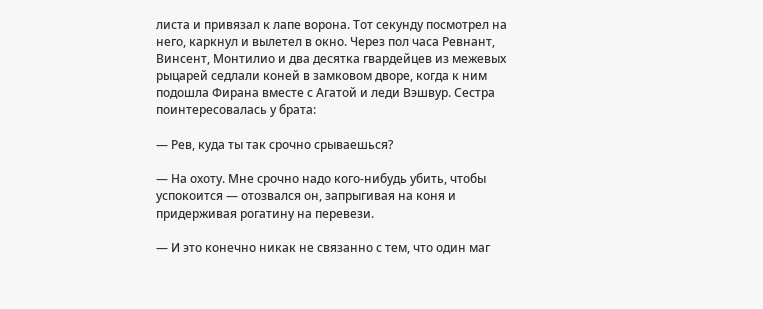листа и привязал к лапе ворона. Тот секунду посмотрел на него, каркнул и вылетел в окно. Через пол часа Ревнант, Винсент, Монтилио и два десятка гвардейцев из межевых рыцарей седлали коней в замковом дворе, когда к ним подошла Фирана вместе с Агатой и леди Вэшвур. Сестра поинтересовалась у брата:

— Рев, куда ты так срочно срываешься?

— На охоту. Мне срочно надо кого-нибудь убить, чтобы успокоится — отозвался он, запрыгивая на коня и придерживая рогатину на перевези.

— И это конечно никак не связанно с тем, что один маг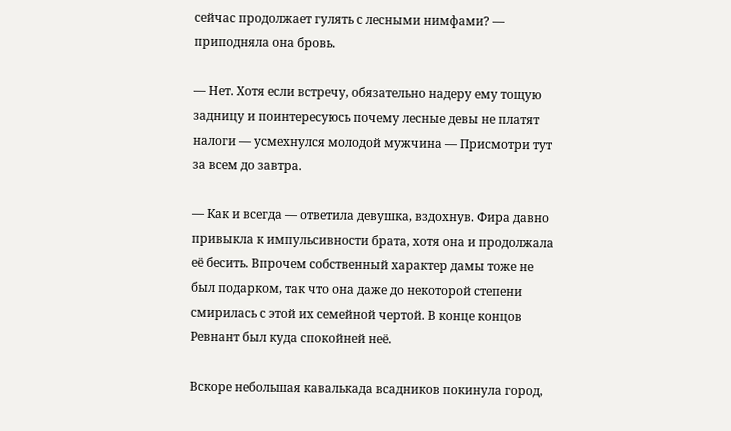сейчас продолжает гулять с лесными нимфами? — приподняла она бровь.

— Нет. Хотя если встречу, обязательно надеру ему тощую задницу и поинтересуюсь почему лесные девы не платят налоги — усмехнулся молодой мужчина — Присмотри тут за всем до завтра.

— Как и всегда — ответила девушка, вздохнув. Фира давно привыкла к импульсивности брата, хотя она и продолжала её бесить. Впрочем собственный характер дамы тоже не был подарком, так что она даже до некоторой степени смирилась с этой их семейной чертой. В конце концов Ревнант был куда спокойней неё.

Вскоре небольшая кавалькада всадников покинула город,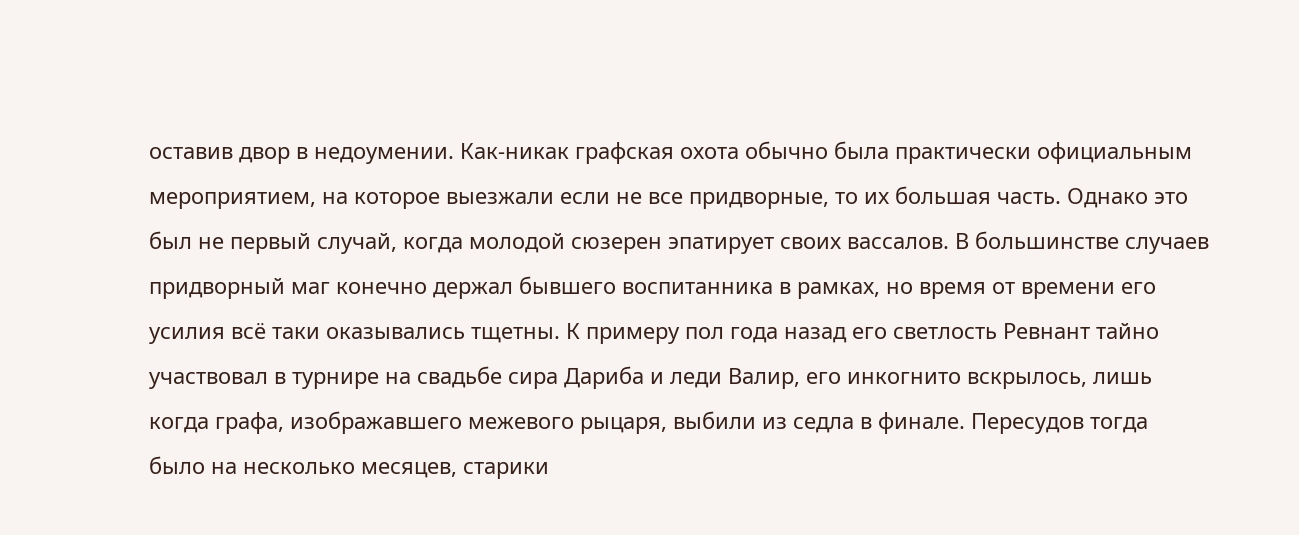оставив двор в недоумении. Как-никак графская охота обычно была практически официальным мероприятием, на которое выезжали если не все придворные, то их большая часть. Однако это был не первый случай, когда молодой сюзерен эпатирует своих вассалов. В большинстве случаев придворный маг конечно держал бывшего воспитанника в рамках, но время от времени его усилия всё таки оказывались тщетны. К примеру пол года назад его светлость Ревнант тайно участвовал в турнире на свадьбе сира Дариба и леди Валир, его инкогнито вскрылось, лишь когда графа, изображавшего межевого рыцаря, выбили из седла в финале. Пересудов тогда было на несколько месяцев, старики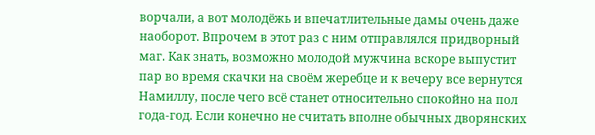ворчали, а вот молодёжь и впечатлительные дамы очень даже наоборот. Впрочем в этот раз с ним отправлялся придворный маг. Как знать, возможно молодой мужчина вскоре выпустит пар во время скачки на своём жеребце и к вечеру все вернутся Намиллу, после чего всё станет относительно спокойно на пол года-год. Если конечно не считать вполне обычных дворянских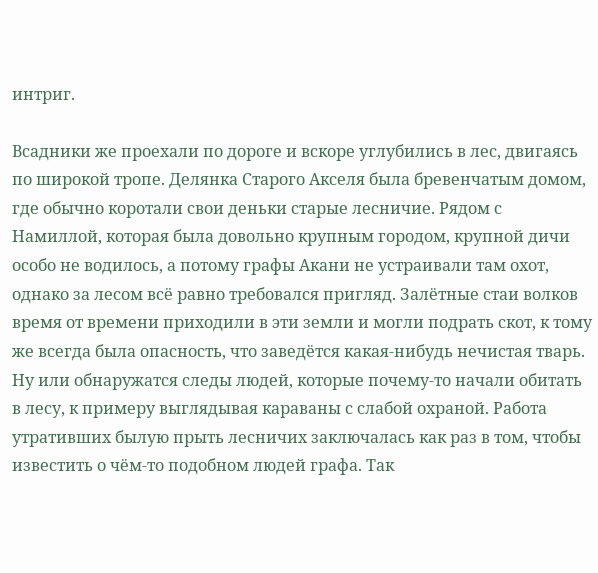интриг.

Всадники же проехали по дороге и вскоре углубились в лес, двигаясь по широкой тропе. Делянка Старого Акселя была бревенчатым домом, где обычно коротали свои деньки старые лесничие. Рядом с Намиллой, которая была довольно крупным городом, крупной дичи особо не водилось, а потому графы Акани не устраивали там охот, однако за лесом всё равно требовался пригляд. Залётные стаи волков время от времени приходили в эти земли и могли подрать скот, к тому же всегда была опасность, что заведётся какая-нибудь нечистая тварь. Ну или обнаружатся следы людей, которые почему-то начали обитать в лесу, к примеру выглядывая караваны с слабой охраной. Работа утративших былую прыть лесничих заключалась как раз в том, чтобы известить о чём-то подобном людей графа. Так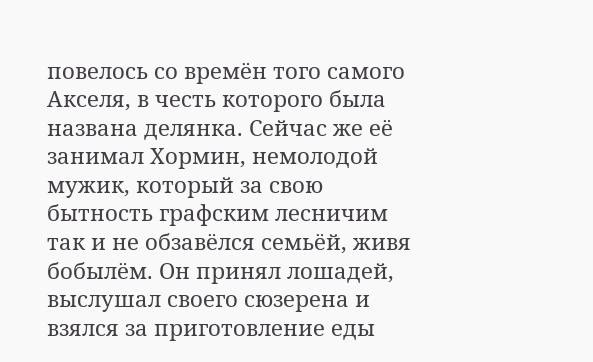повелось со времён того самого Акселя, в честь которого была названа делянка. Сейчас же её занимал Хормин, немолодой мужик, который за свою бытность графским лесничим так и не обзавёлся семьёй, живя бобылём. Он принял лошадей, выслушал своего сюзерена и взялся за приготовление еды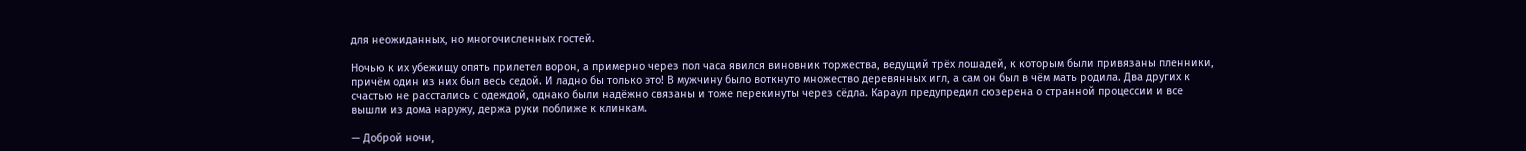для неожиданных, но многочисленных гостей.

Ночью к их убежищу опять прилетел ворон, а примерно через пол часа явился виновник торжества, ведущий трёх лошадей, к которым были привязаны пленники, причём один из них был весь седой. И ладно бы только это! В мужчину было воткнуто множество деревянных игл, а сам он был в чём мать родила. Два других к счастью не расстались с одеждой, однако были надёжно связаны и тоже перекинуты через сёдла. Караул предупредил сюзерена о странной процессии и все вышли из дома наружу, держа руки поближе к клинкам.

— Доброй ночи,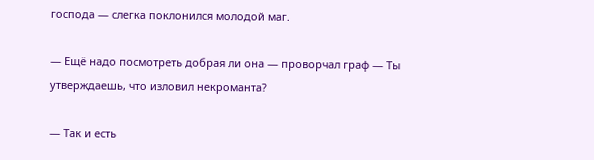господа — слегка поклонился молодой маг.

— Ещё надо посмотреть добрая ли она — проворчал граф — Ты утверждаешь, что изловил некроманта?

— Так и есть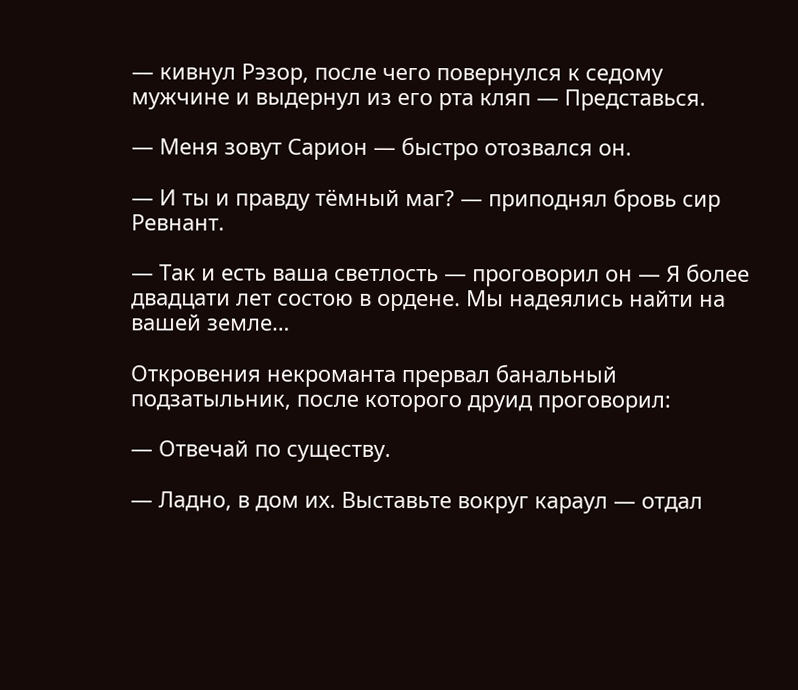— кивнул Рэзор, после чего повернулся к седому мужчине и выдернул из его рта кляп — Представься.

— Меня зовут Сарион — быстро отозвался он.

— И ты и правду тёмный маг? — приподнял бровь сир Ревнант.

— Так и есть ваша светлость — проговорил он — Я более двадцати лет состою в ордене. Мы надеялись найти на вашей земле…

Откровения некроманта прервал банальный подзатыльник, после которого друид проговорил:

— Отвечай по существу.

— Ладно, в дом их. Выставьте вокруг караул — отдал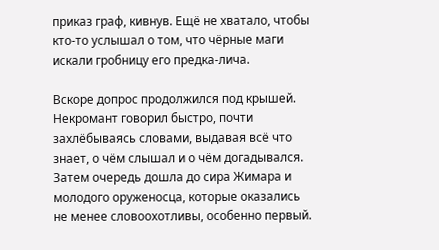приказ граф, кивнув. Ещё не хватало, чтобы кто-то услышал о том, что чёрные маги искали гробницу его предка-лича.

Вскоре допрос продолжился под крышей. Некромант говорил быстро, почти захлёбываясь словами, выдавая всё что знает, о чём слышал и о чём догадывался. Затем очередь дошла до сира Жимара и молодого оруженосца, которые оказались не менее словоохотливы, особенно первый.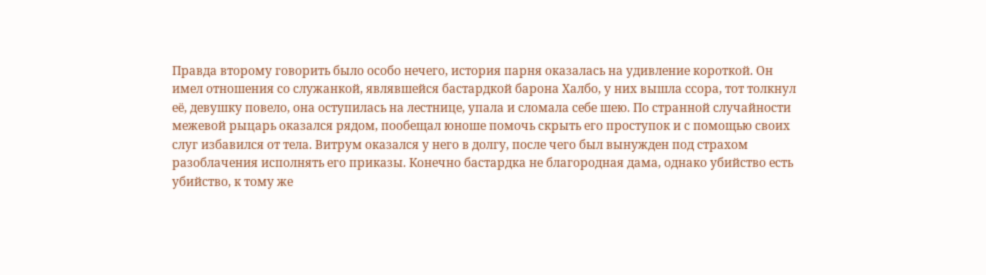Правда второму говорить было особо нечего, история парня оказалась на удивление короткой. Он имел отношения со служанкой, являвшейся бастардкой барона Халбо, у них вышла ссора, тот толкнул её, девушку повело, она оступилась на лестнице, упала и сломала себе шею. По странной случайности межевой рыцарь оказался рядом, пообещал юноше помочь скрыть его проступок и с помощью своих слуг избавился от тела. Витрум оказался у него в долгу, после чего был вынужден под страхом разоблачения исполнять его приказы. Конечно бастардка не благородная дама, однако убийство есть убийство, к тому же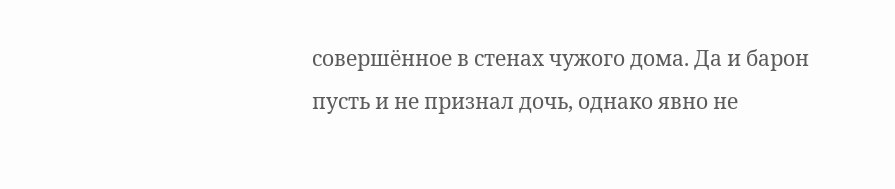совершённое в стенах чужого дома. Да и барон пусть и не признал дочь, однако явно не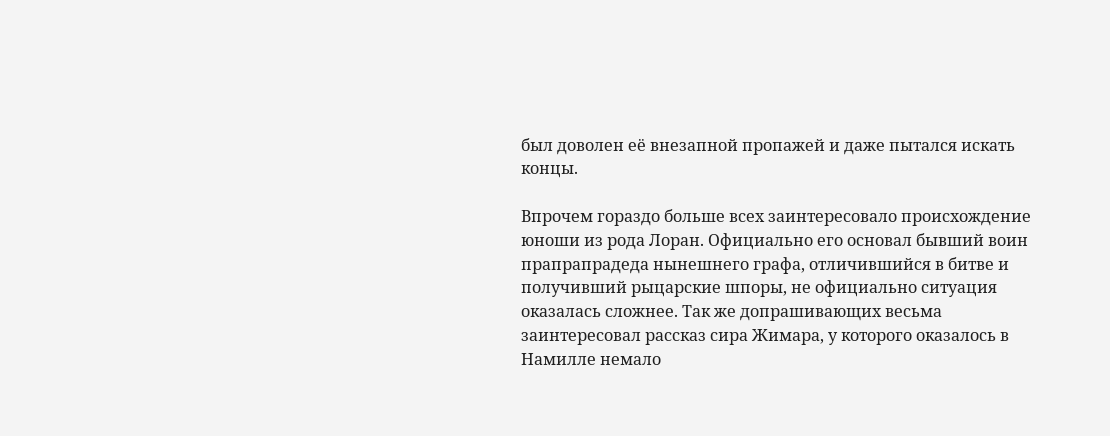был доволен её внезапной пропажей и даже пытался искать концы.

Впрочем гораздо больше всех заинтересовало происхождение юноши из рода Лоран. Официально его основал бывший воин прапрапрадеда нынешнего графа, отличившийся в битве и получивший рыцарские шпоры, не официально ситуация оказалась сложнее. Так же допрашивающих весьма заинтересовал рассказ сира Жимара, у которого оказалось в Намилле немало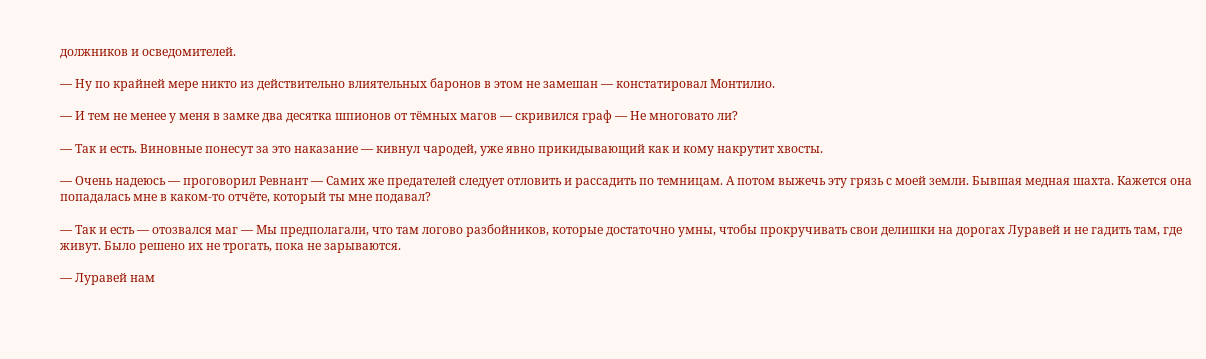должников и осведомителей.

— Ну по крайней мере никто из действительно влиятельных баронов в этом не замешан — констатировал Монтилио.

— И тем не менее у меня в замке два десятка шпионов от тёмных магов — скривился граф — Не многовато ли?

— Так и есть. Виновные понесут за это наказание — кивнул чародей, уже явно прикидывающий как и кому накрутит хвосты.

— Очень надеюсь — проговорил Ревнант — Самих же предателей следует отловить и рассадить по темницам. А потом выжечь эту грязь с моей земли. Бывшая медная шахта. Кажется она попадалась мне в каком-то отчёте, который ты мне подавал?

— Так и есть — отозвался маг — Мы предполагали, что там логово разбойников, которые достаточно умны, чтобы прокручивать свои делишки на дорогах Луравей и не гадить там, где живут. Было решено их не трогать, пока не зарываются.

— Луравей нам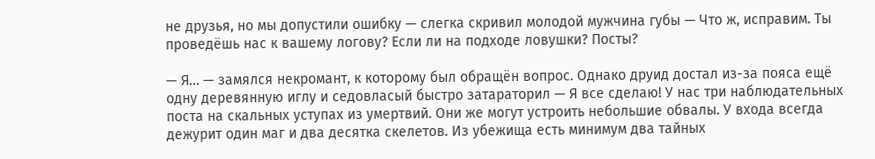не друзья, но мы допустили ошибку — слегка скривил молодой мужчина губы — Что ж, исправим. Ты проведёшь нас к вашему логову? Если ли на подходе ловушки? Посты?

— Я… — замялся некромант, к которому был обращён вопрос. Однако друид достал из-за пояса ещё одну деревянную иглу и седовласый быстро затараторил — Я все сделаю! У нас три наблюдательных поста на скальных уступах из умертвий. Они же могут устроить небольшие обвалы. У входа всегда дежурит один маг и два десятка скелетов. Из убежища есть минимум два тайных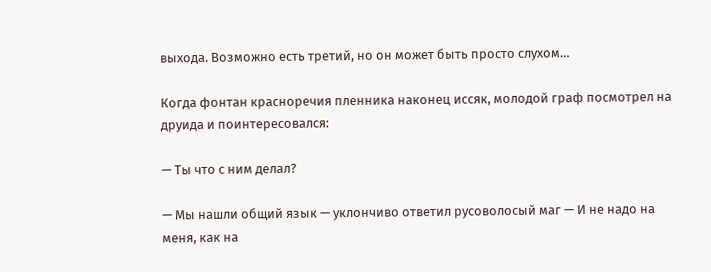выхода. Возможно есть третий, но он может быть просто слухом…

Когда фонтан красноречия пленника наконец иссяк, молодой граф посмотрел на друида и поинтересовался:

— Ты что с ним делал?

— Мы нашли общий язык — уклончиво ответил русоволосый маг — И не надо на меня, как на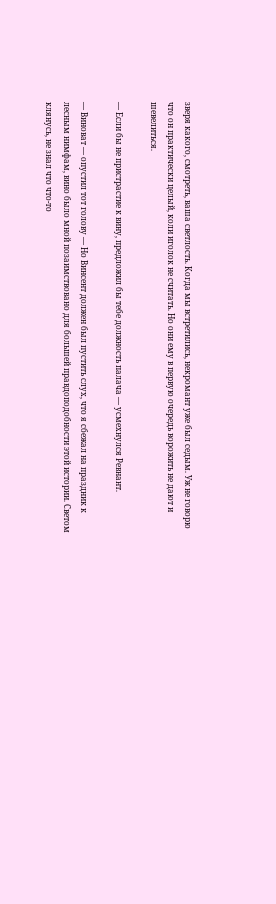зверя какого, смотреть, ваша светлость. Когда мы встретились, некромант уже был седым. Уж не говорю что он практически целый, коли иголок не считать. Но они ему в первую очередь ворожить не дают и шевелиться.

— Если бы не пристрастие к вину, предложил бы тебе должность палача — усмехнулся Ревнант.

— Виноват — опустил тот голову — Но Винсент должен был пустить слух, что я сбежал на праздник к лесным нимфам, вино было мной позаимствовано для большей правдоподобности этой истории. Светом клянусь, не знал что что-то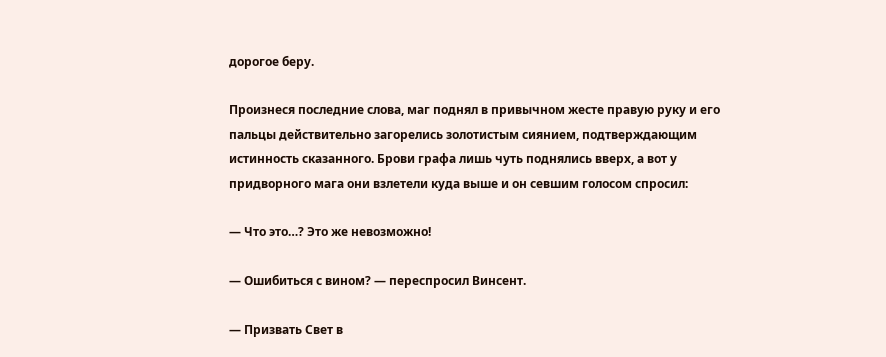дорогое беру.

Произнеся последние слова, маг поднял в привычном жесте правую руку и его пальцы действительно загорелись золотистым сиянием, подтверждающим истинность сказанного. Брови графа лишь чуть поднялись вверх, а вот у придворного мага они взлетели куда выше и он севшим голосом спросил:

— Что это…? Это же невозможно!

— Ошибиться с вином? — переспросил Винсент.

— Призвать Свет в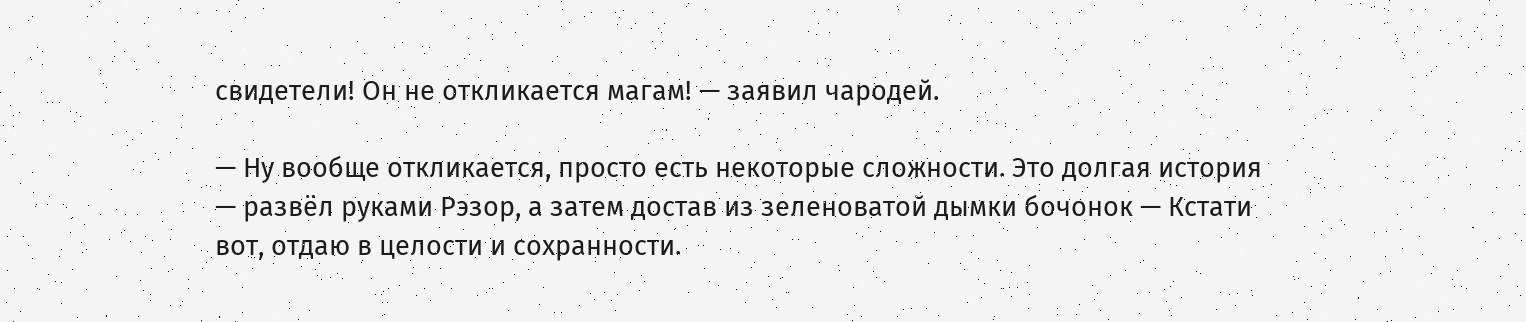свидетели! Он не откликается магам! — заявил чародей.

— Ну вообще откликается, просто есть некоторые сложности. Это долгая история — развёл руками Рэзор, а затем достав из зеленоватой дымки бочонок — Кстати вот, отдаю в целости и сохранности.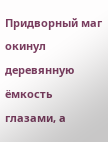Придворный маг окинул деревянную ёмкость глазами, а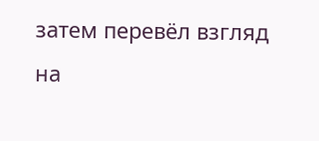затем перевёл взгляд на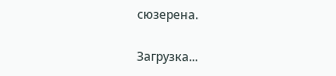сюзерена.

Загрузка...